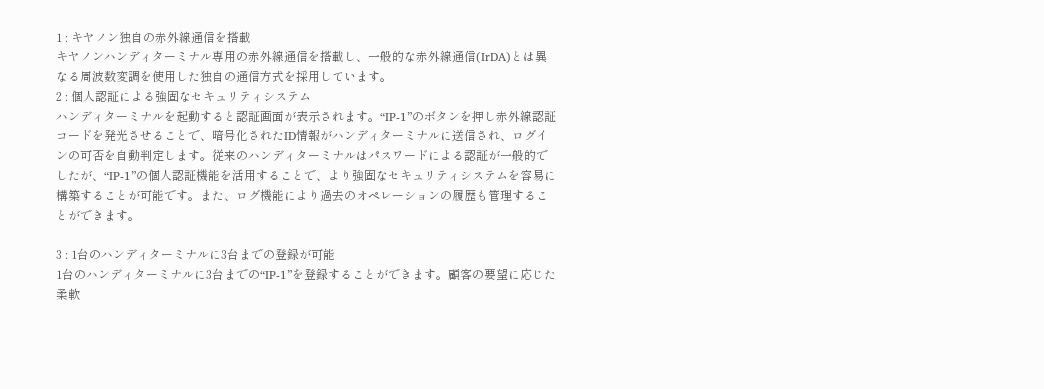1 : キヤノン独自の赤外線通信を搭載
キヤノンハンディターミナル専用の赤外線通信を搭載し、一般的な赤外線通信(IrDA)とは異なる周波数変調を使用した独自の通信方式を採用しています。
2 : 個人認証による強固なセキュリティシステム
ハンディターミナルを起動すると認証画面が表示されます。“IP-1”のボタンを押し赤外線認証コードを発光させることで、暗号化されたID情報がハンディターミナルに送信され、ログインの可否を自動判定します。従来のハンディターミナルはパスワードによる認証が一般的でしたが、“IP-1”の個人認証機能を活用することで、より強固なセキュリティシステムを容易に構築することが可能です。また、ログ機能により過去のオペレーションの履歴も管理することができます。

3 : 1台のハンディターミナルに3台までの登録が可能
1台のハンディターミナルに3台までの“IP-1”を登録することができます。顧客の要望に応じた柔軟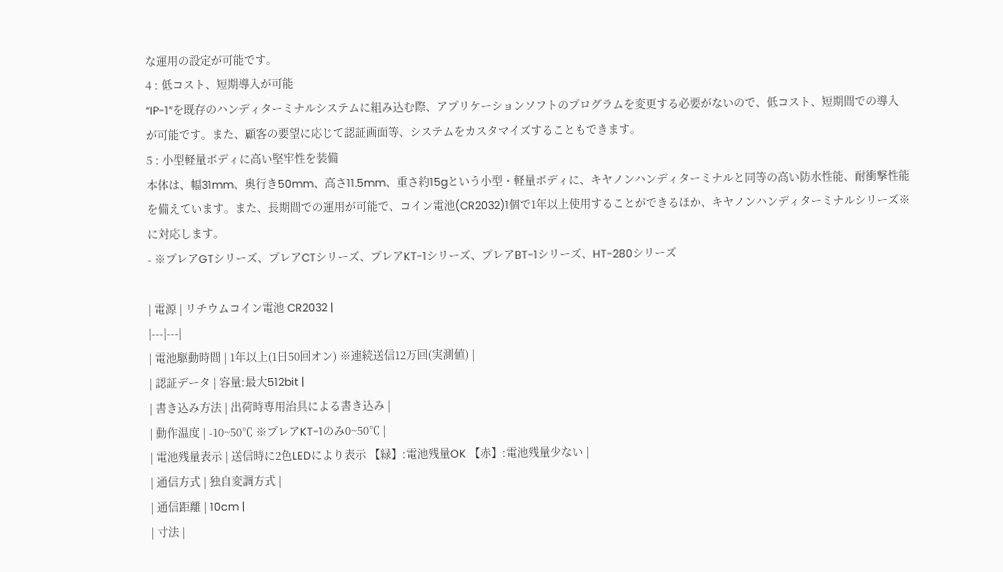な運用の設定が可能です。
4 : 低コスト、短期導入が可能
“IP-1”を既存のハンディターミナルシステムに組み込む際、アプリケーションソフトのプログラムを変更する必要がないので、低コスト、短期間での導入が可能です。また、顧客の要望に応じて認証画面等、システムをカスタマイズすることもできます。
5 : 小型軽量ボディに高い堅牢性を装備
本体は、幅31mm、奥行き50mm、高さ11.5mm、重さ約15gという小型・軽量ボディに、キヤノンハンディターミナルと同等の高い防水性能、耐衝撃性能を備えています。また、長期間での運用が可能で、コイン電池(CR2032)1個で1年以上使用することができるほか、キヤノンハンディターミナルシリーズ※に対応します。
- ※プレアGTシリーズ、プレアCTシリーズ、プレアKT-1シリーズ、プレアBT-1シリーズ、HT-280シリーズ

| 電源 | リチウムコイン電池 CR2032 |
|---|---|
| 電池駆動時間 | 1年以上(1日50回オン) ※連続送信12万回(実測値) |
| 認証データ | 容量:最大512bit |
| 書き込み方法 | 出荷時専用治具による書き込み |
| 動作温度 | -10~50℃ ※プレアKT-1のみ0~50℃ |
| 電池残量表示 | 送信時に2色LEDにより表示 【緑】:電池残量OK 【赤】:電池残量少ない |
| 通信方式 | 独自変調方式 |
| 通信距離 | 10cm |
| 寸法 |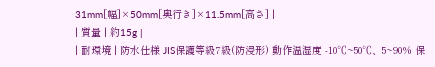31mm[幅]×50mm[奥行き]×11.5mm[高さ] |
| 質量 | 約15g |
| 耐環境 | 防水仕様 JIS保護等級7級(防浸形) 動作温湿度 -10℃~50℃、5~90% 保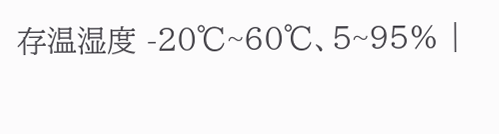存温湿度 -20℃~60℃、5~95% |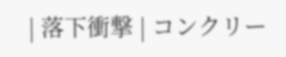| 落下衝撃 | コンクリー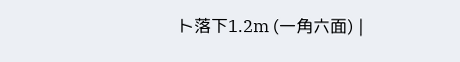ト落下1.2m (一角六面) |